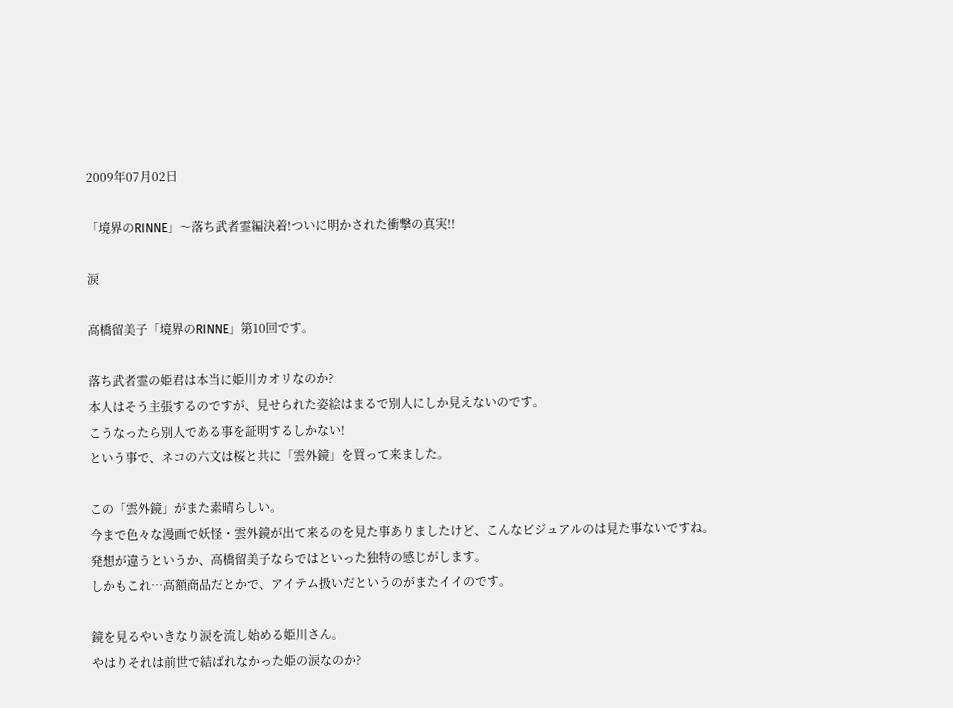2009年07月02日

「境界のRINNE」〜落ち武者霊編決着!ついに明かされた衝撃の真実!!

涙

高橋留美子「境界のRINNE」第10回です。

落ち武者霊の姫君は本当に姫川カオリなのか?
本人はそう主張するのですが、見せられた姿絵はまるで別人にしか見えないのです。
こうなったら別人である事を証明するしかない!
という事で、ネコの六文は桜と共に「雲外鏡」を買って来ました。

この「雲外鏡」がまた素晴らしい。
今まで色々な漫画で妖怪・雲外鏡が出て来るのを見た事ありましたけど、こんなビジュアルのは見た事ないですね。
発想が違うというか、高橋留美子ならではといった独特の感じがします。
しかもこれ…高額商品だとかで、アイテム扱いだというのがまたイイのです。

鏡を見るやいきなり涙を流し始める姫川さん。
やはりそれは前世で結ばれなかった姫の涙なのか?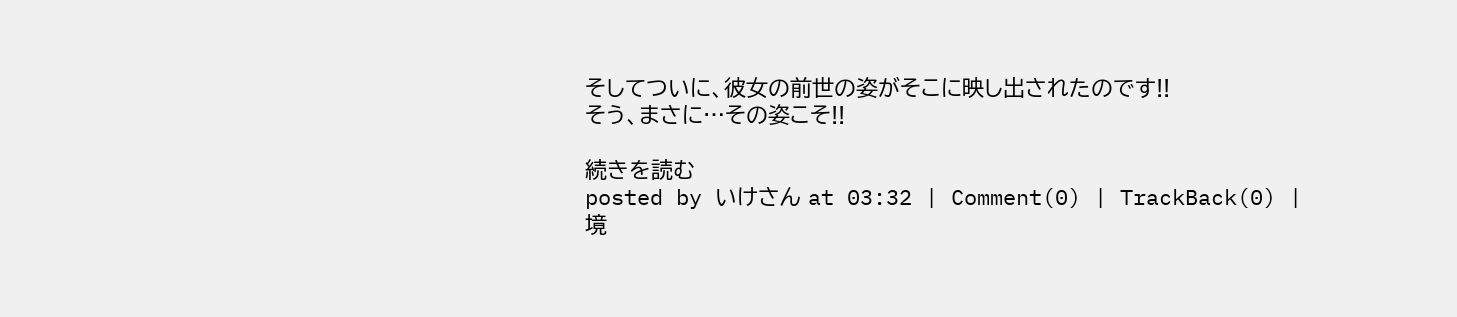そしてついに、彼女の前世の姿がそこに映し出されたのです!!
そう、まさに…その姿こそ!!

続きを読む
posted by いけさん at 03:32 | Comment(0) | TrackBack(0) | 境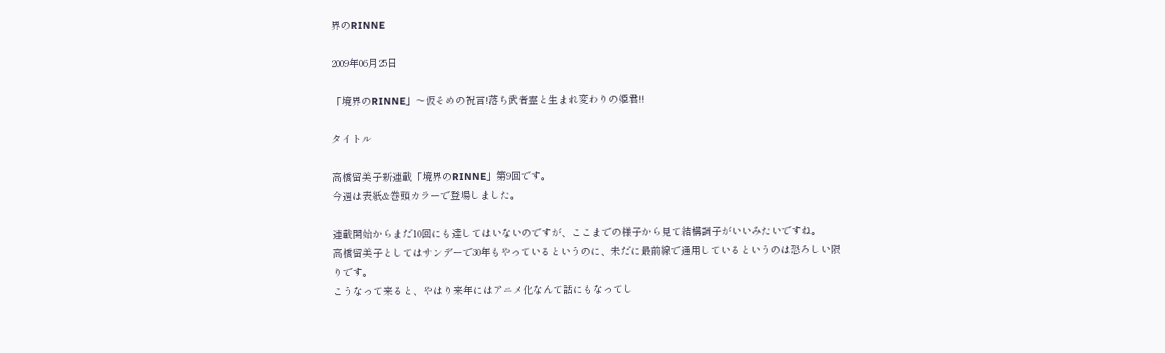界のRINNE

2009年06月25日

「境界のRINNE」〜仮そめの祝言!落ち武者霊と生まれ変わりの姫君!!

タイトル

高橋留美子新連載「境界のRINNE」第9回です。
今週は表紙&巻頭カラーで登場しました。

連載開始からまだ10回にも達してはいないのですが、ここまでの様子から見て結構調子がいいみたいですね。
高橋留美子としてはサンデーで30年もやっているというのに、未だに最前線で通用しているというのは恐ろしい限りです。
こうなって来ると、やはり来年にはアニメ化なんて話にもなってし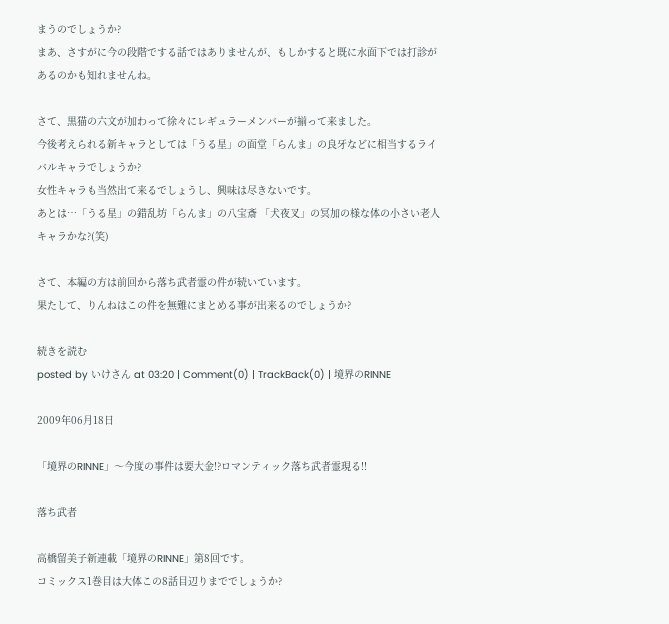まうのでしょうか?
まあ、さすがに今の段階でする話ではありませんが、もしかすると既に水面下では打診があるのかも知れませんね。

さて、黒猫の六文が加わって徐々にレギュラーメンバーが揃って来ました。
今後考えられる新キャラとしては「うる星」の面堂「らんま」の良牙などに相当するライバルキャラでしょうか?
女性キャラも当然出て来るでしょうし、興味は尽きないです。
あとは…「うる星」の錯乱坊「らんま」の八宝斎 「犬夜叉」の冥加の様な体の小さい老人キャラかな?(笑)

さて、本編の方は前回から落ち武者霊の件が続いています。
果たして、りんねはこの件を無難にまとめる事が出来るのでしょうか?

続きを読む
posted by いけさん at 03:20 | Comment(0) | TrackBack(0) | 境界のRINNE

2009年06月18日

「境界のRINNE」〜今度の事件は要大金!?ロマンティック落ち武者霊現る!!

落ち武者

高橋留美子新連載「境界のRINNE」第8回です。
コミックス1巻目は大体この8話目辺りまででしょうか?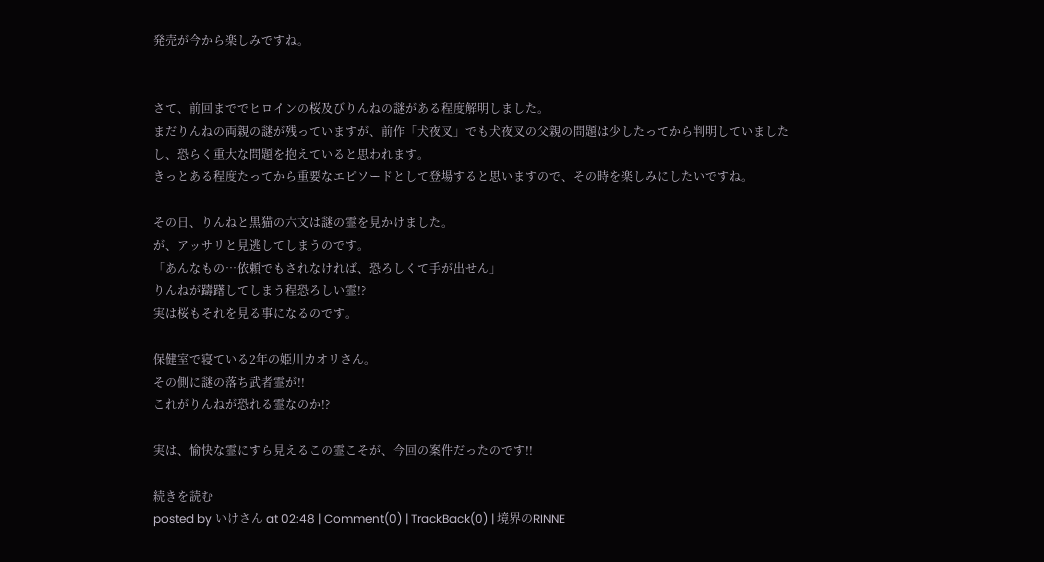発売が今から楽しみですね。


さて、前回まででヒロインの桜及びりんねの謎がある程度解明しました。
まだりんねの両親の謎が残っていますが、前作「犬夜叉」でも犬夜叉の父親の問題は少したってから判明していましたし、恐らく重大な問題を抱えていると思われます。
きっとある程度たってから重要なエピソードとして登場すると思いますので、その時を楽しみにしたいですね。

その日、りんねと黒猫の六文は謎の霊を見かけました。
が、アッサリと見逃してしまうのです。
「あんなもの…依頼でもされなければ、恐ろしくて手が出せん」
りんねが躊躇してしまう程恐ろしい霊!?
実は桜もそれを見る事になるのです。

保健室で寝ている2年の姫川カオリさん。
その側に謎の落ち武者霊が!!
これがりんねが恐れる霊なのか!?

実は、愉快な霊にすら見えるこの霊こそが、今回の案件だったのです!!

続きを読む
posted by いけさん at 02:48 | Comment(0) | TrackBack(0) | 境界のRINNE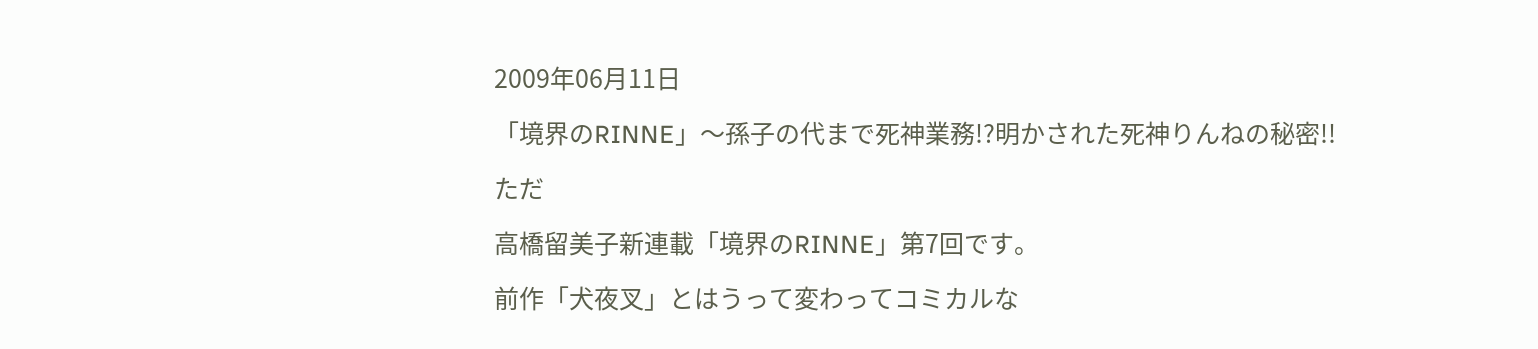2009年06月11日

「境界のRINNE」〜孫子の代まで死神業務!?明かされた死神りんねの秘密!!

ただ

高橋留美子新連載「境界のRINNE」第7回です。

前作「犬夜叉」とはうって変わってコミカルな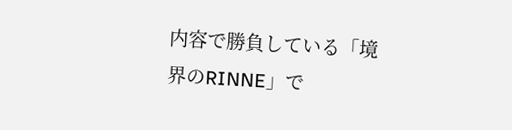内容で勝負している「境界のRINNE」で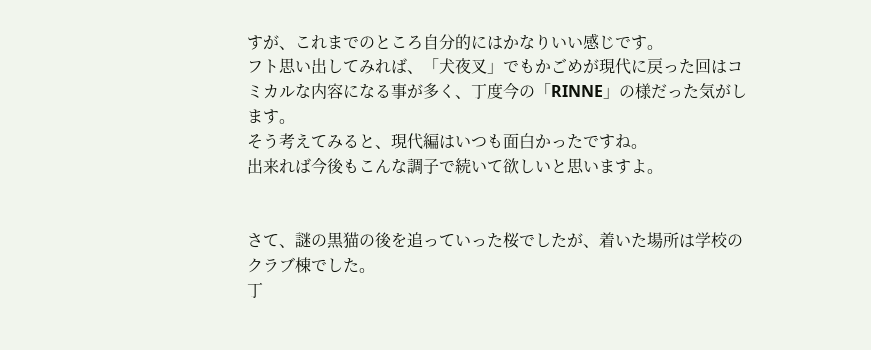すが、これまでのところ自分的にはかなりいい感じです。
フト思い出してみれば、「犬夜叉」でもかごめが現代に戻った回はコミカルな内容になる事が多く、丁度今の「RINNE」の様だった気がします。
そう考えてみると、現代編はいつも面白かったですね。
出来れば今後もこんな調子で続いて欲しいと思いますよ。


さて、謎の黒猫の後を追っていった桜でしたが、着いた場所は学校のクラブ棟でした。
丁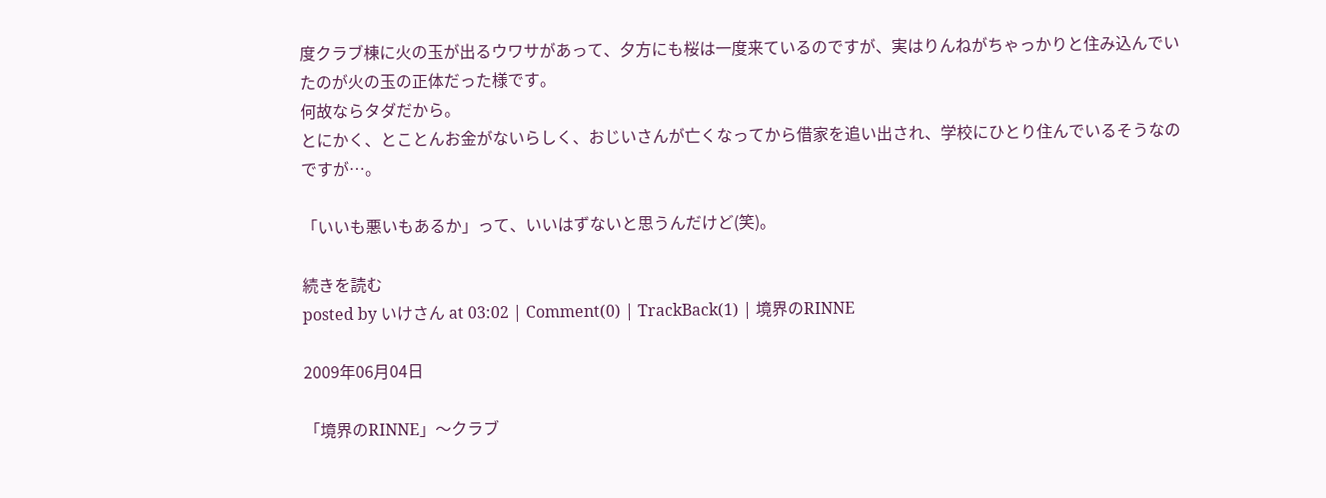度クラブ棟に火の玉が出るウワサがあって、夕方にも桜は一度来ているのですが、実はりんねがちゃっかりと住み込んでいたのが火の玉の正体だった様です。
何故ならタダだから。
とにかく、とことんお金がないらしく、おじいさんが亡くなってから借家を追い出され、学校にひとり住んでいるそうなのですが…。

「いいも悪いもあるか」って、いいはずないと思うんだけど(笑)。

続きを読む
posted by いけさん at 03:02 | Comment(0) | TrackBack(1) | 境界のRINNE

2009年06月04日

「境界のRINNE」〜クラブ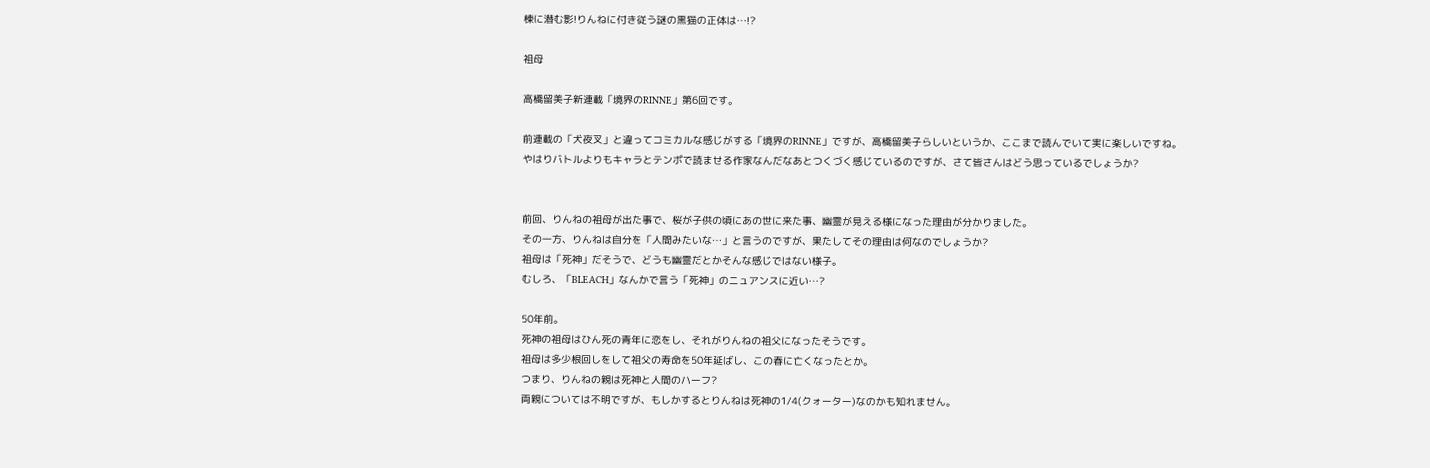棟に潜む影!りんねに付き従う謎の黒猫の正体は…!?

祖母

高橋留美子新連載「境界のRINNE」第6回です。

前連載の「犬夜叉」と違ってコミカルな感じがする「境界のRINNE」ですが、高橋留美子らしいというか、ここまで読んでいて実に楽しいですね。
やはりバトルよりもキャラとテンポで読ませる作家なんだなあとつくづく感じているのですが、さて皆さんはどう思っているでしょうか?


前回、りんねの祖母が出た事で、桜が子供の頃にあの世に来た事、幽霊が見える様になった理由が分かりました。
その一方、りんねは自分を「人間みたいな…」と言うのですが、果たしてその理由は何なのでしょうか?
祖母は「死神」だそうで、どうも幽霊だとかそんな感じではない様子。
むしろ、「BLEACH」なんかで言う「死神」のニュアンスに近い…?

50年前。
死神の祖母はひん死の青年に恋をし、それがりんねの祖父になったそうです。
祖母は多少根回しをして祖父の寿命を50年延ばし、この春に亡くなったとか。
つまり、りんねの親は死神と人間のハーフ?
両親については不明ですが、もしかするとりんねは死神の1/4(クォーター)なのかも知れません。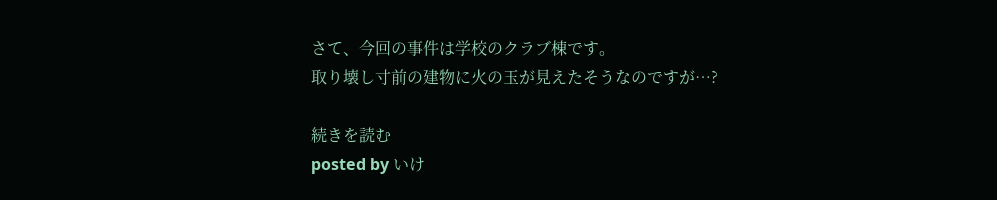さて、今回の事件は学校のクラブ棟です。
取り壊し寸前の建物に火の玉が見えたそうなのですが…?

続きを読む
posted by いけ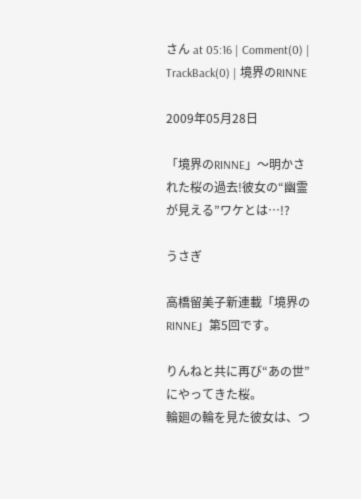さん at 05:16 | Comment(0) | TrackBack(0) | 境界のRINNE

2009年05月28日

「境界のRINNE」〜明かされた桜の過去!彼女の“幽霊が見える”ワケとは…!?

うさぎ

高橋留美子新連載「境界のRINNE」第5回です。

りんねと共に再び“あの世”にやってきた桜。
輪廻の輪を見た彼女は、つ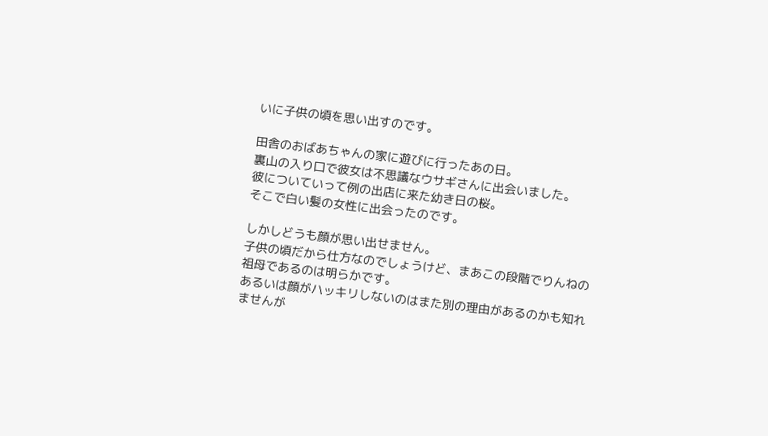いに子供の頃を思い出すのです。

田舎のおばあちゃんの家に遊びに行ったあの日。
裏山の入り口で彼女は不思議なウサギさんに出会いました。
彼についていって例の出店に来た幼き日の桜。
そこで白い髪の女性に出会ったのです。

しかしどうも顔が思い出せません。
子供の頃だから仕方なのでしょうけど、まあこの段階でりんねの祖母であるのは明らかです。
あるいは顔がハッキリしないのはまた別の理由があるのかも知れませんが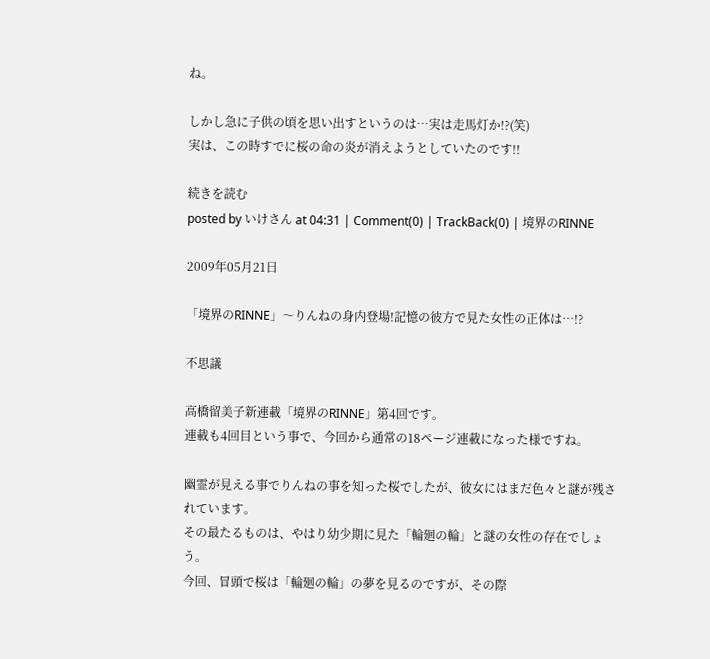ね。

しかし急に子供の頃を思い出すというのは…実は走馬灯か!?(笑)
実は、この時すでに桜の命の炎が消えようとしていたのです!!

続きを読む
posted by いけさん at 04:31 | Comment(0) | TrackBack(0) | 境界のRINNE

2009年05月21日

「境界のRINNE」〜りんねの身内登場!記憶の彼方で見た女性の正体は…!?

不思議

高橋留美子新連載「境界のRINNE」第4回です。
連載も4回目という事で、今回から通常の18ページ連載になった様ですね。

幽霊が見える事でりんねの事を知った桜でしたが、彼女にはまだ色々と謎が残されています。
その最たるものは、やはり幼少期に見た「輪廻の輪」と謎の女性の存在でしょう。
今回、冒頭で桜は「輪廻の輪」の夢を見るのですが、その際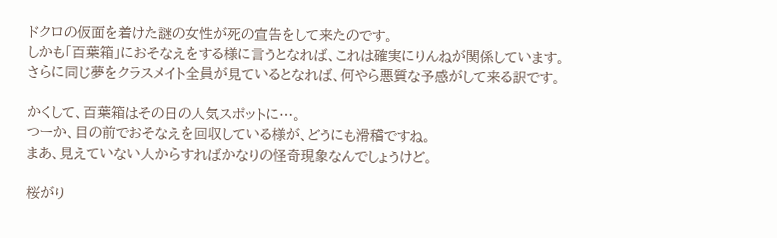ドクロの仮面を着けた謎の女性が死の宣告をして来たのです。
しかも「百葉箱」におそなえをする様に言うとなれば、これは確実にりんねが関係しています。
さらに同じ夢をクラスメイト全員が見ているとなれば、何やら悪質な予感がして来る訳です。

かくして、百葉箱はその日の人気スポットに…。
つーか、目の前でおそなえを回収している様が、どうにも滑稽ですね。
まあ、見えていない人からすればかなりの怪奇現象なんでしょうけど。

桜がり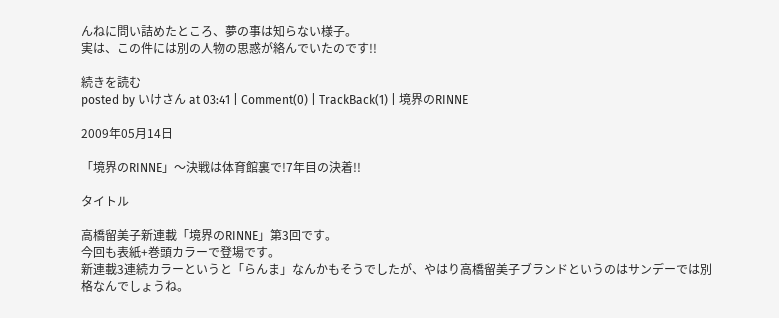んねに問い詰めたところ、夢の事は知らない様子。
実は、この件には別の人物の思惑が絡んでいたのです!!

続きを読む
posted by いけさん at 03:41 | Comment(0) | TrackBack(1) | 境界のRINNE

2009年05月14日

「境界のRINNE」〜決戦は体育館裏で!7年目の決着!!

タイトル

高橋留美子新連載「境界のRINNE」第3回です。
今回も表紙+巻頭カラーで登場です。
新連載3連続カラーというと「らんま」なんかもそうでしたが、やはり高橋留美子ブランドというのはサンデーでは別格なんでしょうね。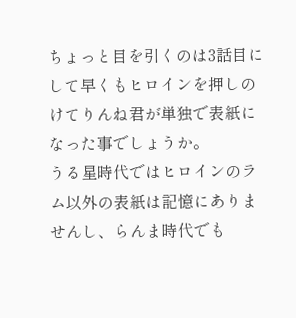ちょっと目を引くのは3話目にして早くもヒロインを押しのけてりんね君が単独で表紙になった事でしょうか。
うる星時代ではヒロインのラム以外の表紙は記憶にありませんし、らんま時代でも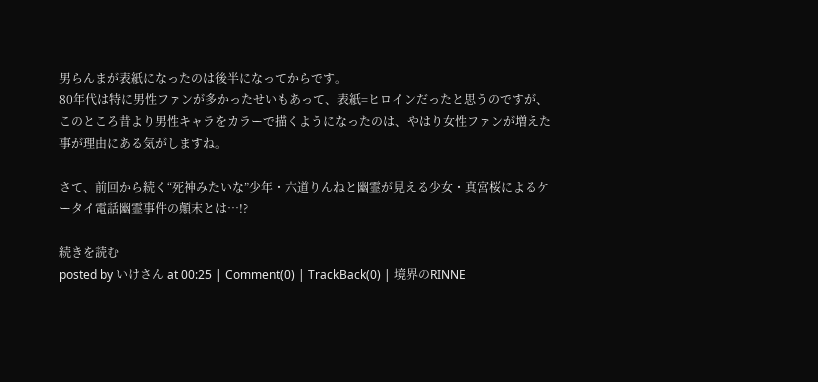男らんまが表紙になったのは後半になってからです。
80年代は特に男性ファンが多かったせいもあって、表紙=ヒロインだったと思うのですが、このところ昔より男性キャラをカラーで描くようになったのは、やはり女性ファンが増えた事が理由にある気がしますね。

さて、前回から続く“死神みたいな”少年・六道りんねと幽霊が見える少女・真宮桜によるケータイ電話幽霊事件の顛末とは…!?

続きを読む
posted by いけさん at 00:25 | Comment(0) | TrackBack(0) | 境界のRINNE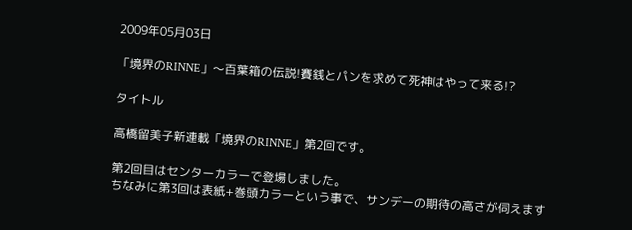2009年05月03日

「境界のRINNE」〜百葉箱の伝説!賽銭とパンを求めて死神はやって来る!?

タイトル

高橋留美子新連載「境界のRINNE」第2回です。

第2回目はセンターカラーで登場しました。
ちなみに第3回は表紙+巻頭カラーという事で、サンデーの期待の高さが伺えます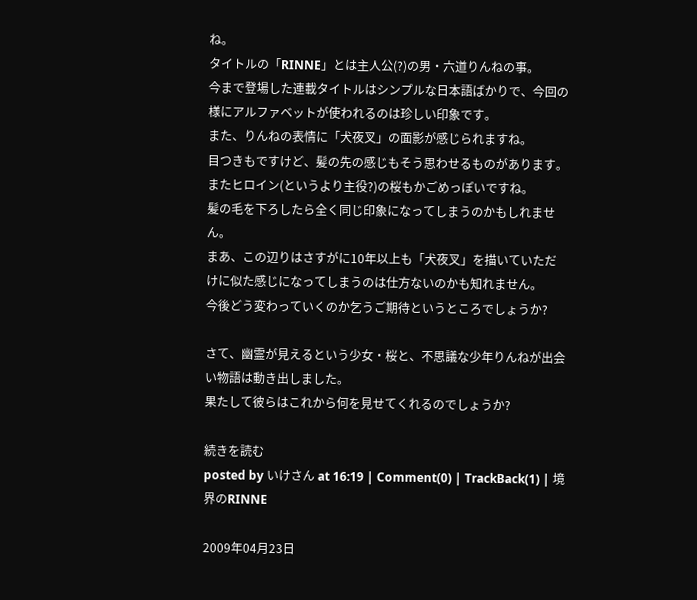ね。
タイトルの「RINNE」とは主人公(?)の男・六道りんねの事。
今まで登場した連載タイトルはシンプルな日本語ばかりで、今回の様にアルファベットが使われるのは珍しい印象です。
また、りんねの表情に「犬夜叉」の面影が感じられますね。
目つきもですけど、髪の先の感じもそう思わせるものがあります。
またヒロイン(というより主役?)の桜もかごめっぽいですね。
髪の毛を下ろしたら全く同じ印象になってしまうのかもしれません。
まあ、この辺りはさすがに10年以上も「犬夜叉」を描いていただけに似た感じになってしまうのは仕方ないのかも知れません。
今後どう変わっていくのか乞うご期待というところでしょうか?

さて、幽霊が見えるという少女・桜と、不思議な少年りんねが出会い物語は動き出しました。
果たして彼らはこれから何を見せてくれるのでしょうか?

続きを読む
posted by いけさん at 16:19 | Comment(0) | TrackBack(1) | 境界のRINNE

2009年04月23日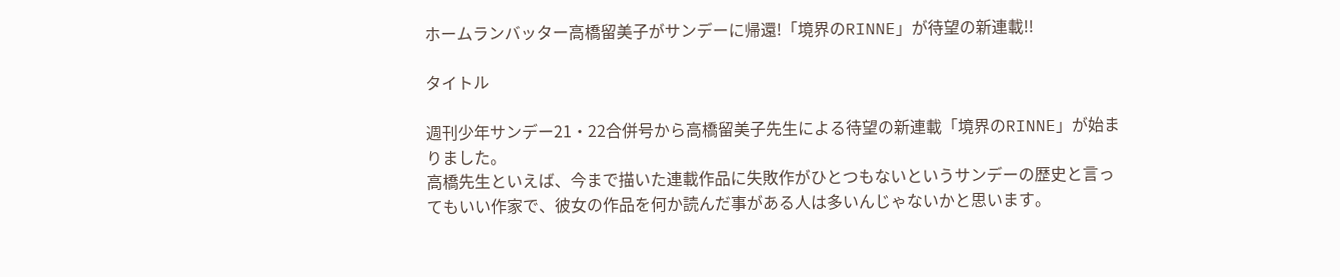ホームランバッター高橋留美子がサンデーに帰還!「境界のRINNE」が待望の新連載!!

タイトル

週刊少年サンデー21・22合併号から高橋留美子先生による待望の新連載「境界のRINNE」が始まりました。
高橋先生といえば、今まで描いた連載作品に失敗作がひとつもないというサンデーの歴史と言ってもいい作家で、彼女の作品を何か読んだ事がある人は多いんじゃないかと思います。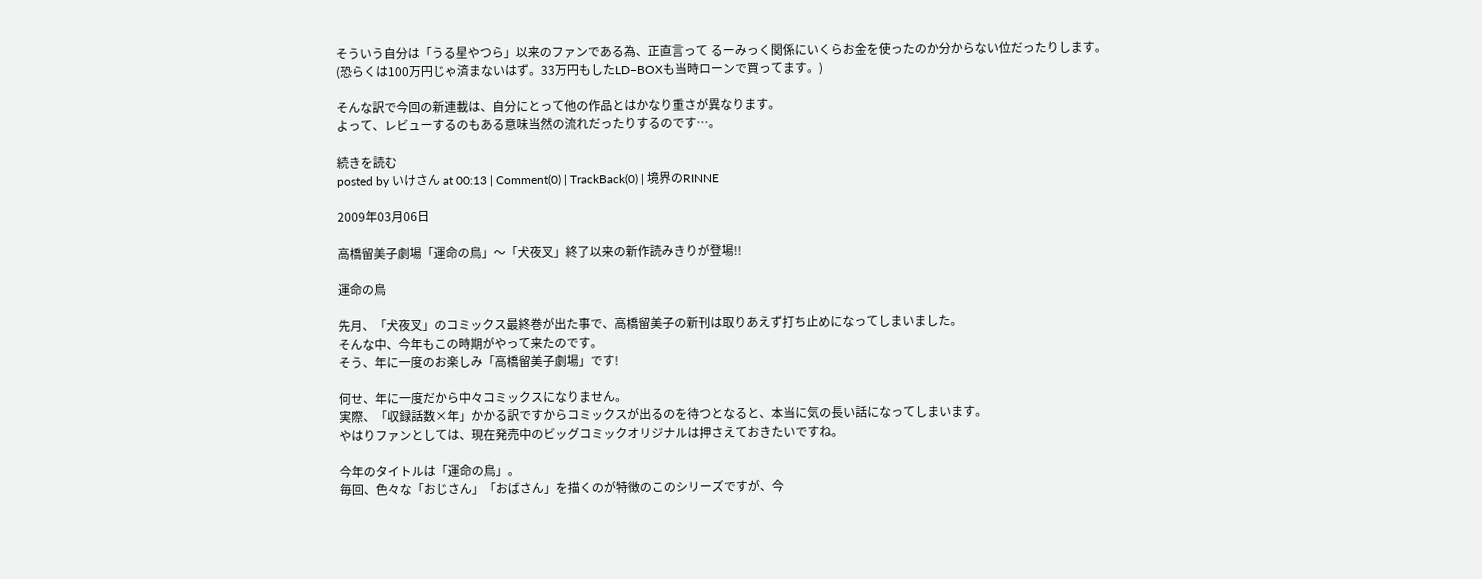そういう自分は「うる星やつら」以来のファンである為、正直言って るーみっく関係にいくらお金を使ったのか分からない位だったりします。
(恐らくは100万円じゃ済まないはず。33万円もしたLD−BOXも当時ローンで買ってます。)

そんな訳で今回の新連載は、自分にとって他の作品とはかなり重さが異なります。
よって、レビューするのもある意味当然の流れだったりするのです…。

続きを読む
posted by いけさん at 00:13 | Comment(0) | TrackBack(0) | 境界のRINNE

2009年03月06日

高橋留美子劇場「運命の鳥」〜「犬夜叉」終了以来の新作読みきりが登場!!

運命の鳥

先月、「犬夜叉」のコミックス最終巻が出た事で、高橋留美子の新刊は取りあえず打ち止めになってしまいました。
そんな中、今年もこの時期がやって来たのです。
そう、年に一度のお楽しみ「高橋留美子劇場」です!

何せ、年に一度だから中々コミックスになりません。
実際、「収録話数×年」かかる訳ですからコミックスが出るのを待つとなると、本当に気の長い話になってしまいます。
やはりファンとしては、現在発売中のビッグコミックオリジナルは押さえておきたいですね。

今年のタイトルは「運命の鳥」。
毎回、色々な「おじさん」「おばさん」を描くのが特徴のこのシリーズですが、今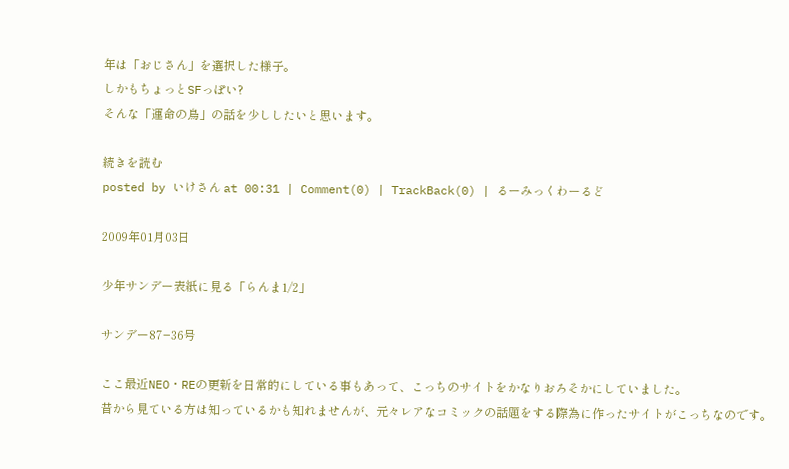年は「おじさん」を選択した様子。
しかもちょっとSFっぽい?
そんな「運命の鳥」の話を少ししたいと思います。

続きを読む
posted by いけさん at 00:31 | Comment(0) | TrackBack(0) | るーみっくわーるど

2009年01月03日

少年サンデー表紙に見る「らんま1/2」

サンデー87−36号

ここ最近NEO・REの更新を日常的にしている事もあって、こっちのサイトをかなりおろそかにしていました。
昔から見ている方は知っているかも知れませんが、元々レアなコミックの話題をする際為に作ったサイトがこっちなのです。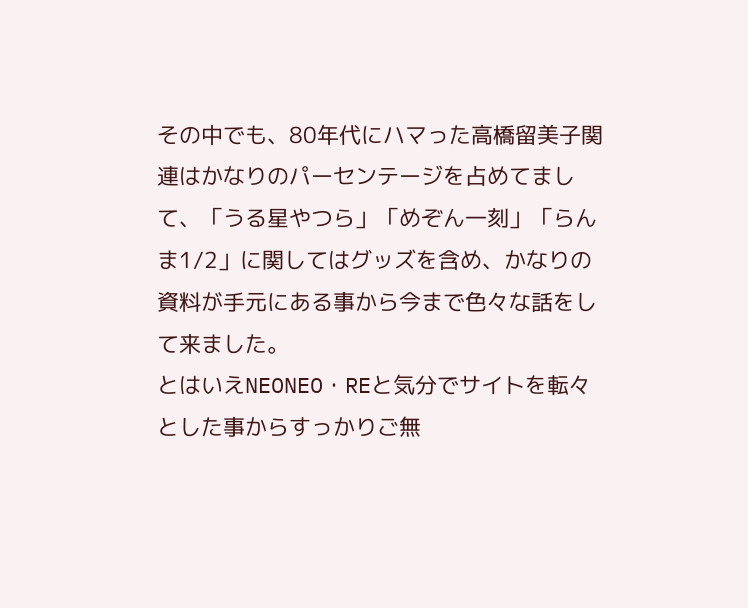その中でも、80年代にハマった高橋留美子関連はかなりのパーセンテージを占めてまして、「うる星やつら」「めぞん一刻」「らんま1/2」に関してはグッズを含め、かなりの資料が手元にある事から今まで色々な話をして来ました。
とはいえNEONEO・REと気分でサイトを転々とした事からすっかりご無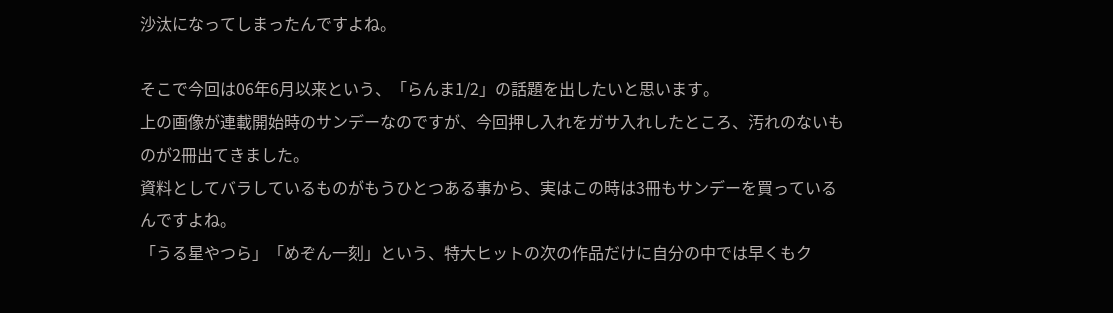沙汰になってしまったんですよね。

そこで今回は06年6月以来という、「らんま1/2」の話題を出したいと思います。
上の画像が連載開始時のサンデーなのですが、今回押し入れをガサ入れしたところ、汚れのないものが2冊出てきました。
資料としてバラしているものがもうひとつある事から、実はこの時は3冊もサンデーを買っているんですよね。
「うる星やつら」「めぞん一刻」という、特大ヒットの次の作品だけに自分の中では早くもク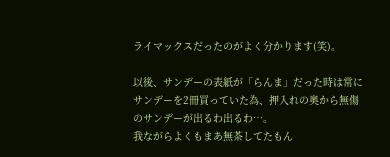ライマックスだったのがよく分かります(笑)。

以後、サンデーの表紙が「らんま」だった時は常にサンデーを2冊買っていた為、押入れの奥から無傷のサンデーが出るわ出るわ…。
我ながらよくもまあ無茶してたもん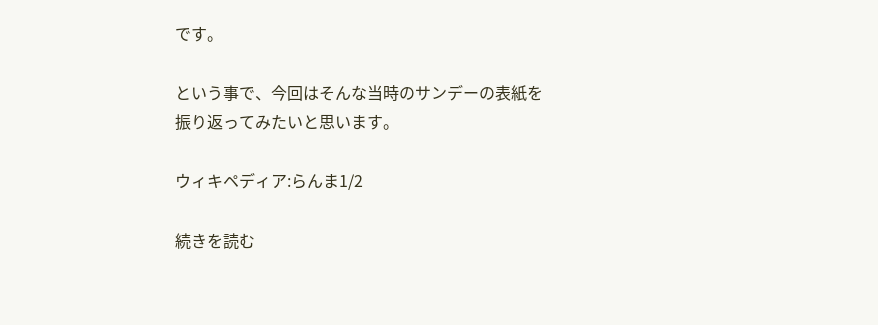です。

という事で、今回はそんな当時のサンデーの表紙を振り返ってみたいと思います。

ウィキペディア:らんま1/2

続きを読む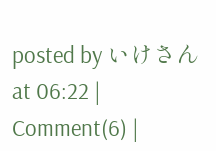posted by いけさん at 06:22 | Comment(6) |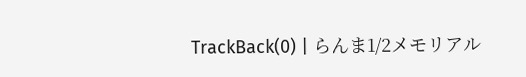TrackBack(0) | らんま1/2メモリアル